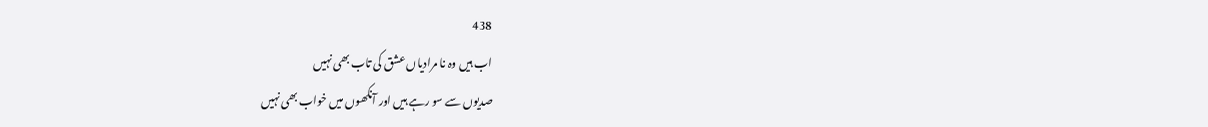438
اب ہیں وہ نا مرادیاں عشق کی تاب بھی نہیں
صدیوں سے سو رہے ہیں اور آنکھوں میں خواب بھی نہیں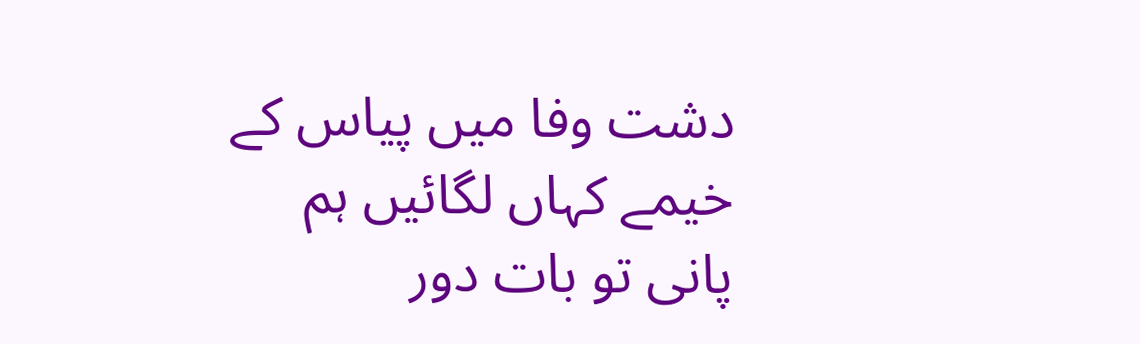دشت وفا میں پیاس کے خیمے کہاں لگائیں ہم
پانی تو بات دور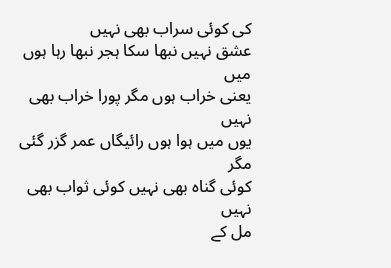کی کوئی سراب بھی نہیں
عشق نہیں نبھا سکا ہجر نبھا رہا ہوں میں
یعنی خراب ہوں مگر پورا خراب بھی نہیں
یوں میں ہوا ہوں رائیگاں عمر گزر گئی مگر
کوئی گناہ بھی نہیں کوئی ثواب بھی نہیں
مل کے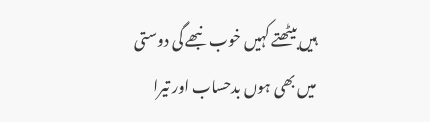ہیں بیٹھتے کہیں خوب نبھے گی دوستی
میں بھی ہوں بدحساب اور تیرا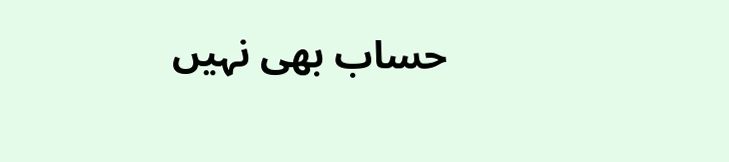حساب بھی نہیں